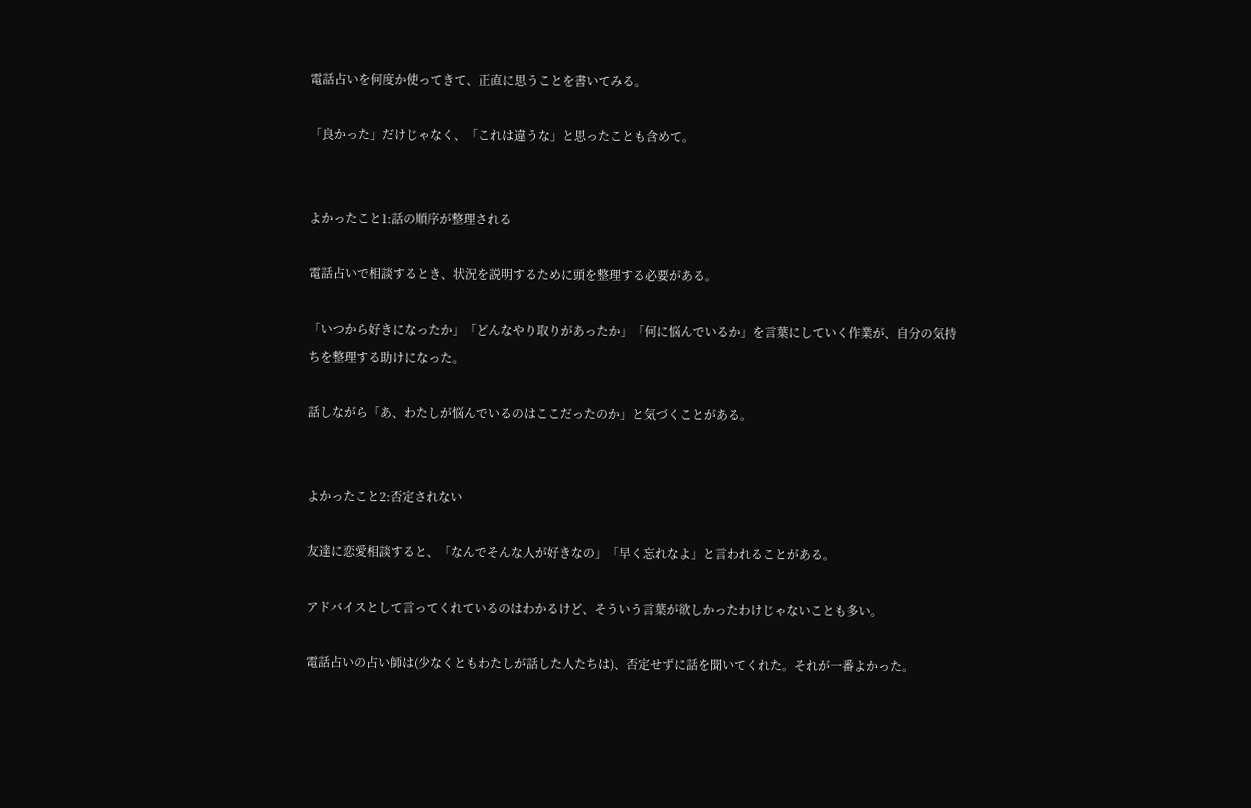電話占いを何度か使ってきて、正直に思うことを書いてみる。

「良かった」だけじゃなく、「これは違うな」と思ったことも含めて。


よかったこと1:話の順序が整理される

電話占いで相談するとき、状況を説明するために頭を整理する必要がある。

「いつから好きになったか」「どんなやり取りがあったか」「何に悩んでいるか」を言葉にしていく作業が、自分の気持ちを整理する助けになった。

話しながら「あ、わたしが悩んでいるのはここだったのか」と気づくことがある。


よかったこと2:否定されない

友達に恋愛相談すると、「なんでそんな人が好きなの」「早く忘れなよ」と言われることがある。

アドバイスとして言ってくれているのはわかるけど、そういう言葉が欲しかったわけじゃないことも多い。

電話占いの占い師は(少なくともわたしが話した人たちは)、否定せずに話を聞いてくれた。それが一番よかった。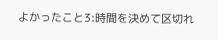よかったこと3:時間を決めて区切れ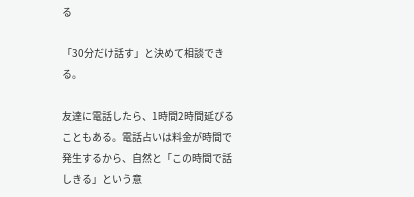る

「30分だけ話す」と決めて相談できる。

友達に電話したら、1時間2時間延びることもある。電話占いは料金が時間で発生するから、自然と「この時間で話しきる」という意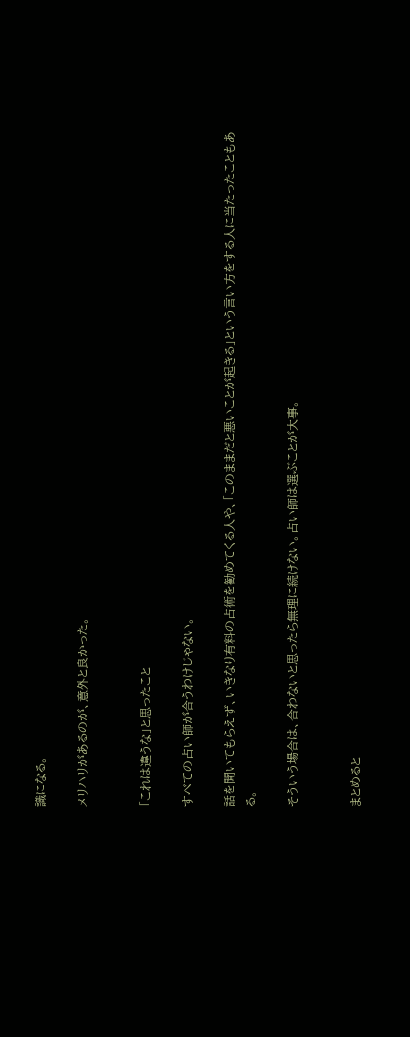識になる。

メリハリがあるのが、意外と良かった。


「これは違うな」と思ったこと

すべての占い師が合うわけじゃない。

話を聞いてもらえず、いきなり有料の占術を勧めてくる人や、「このままだと悪いことが起きる」という言い方をする人に当たったこともある。

そういう場合は、合わないと思ったら無理に続けない。占い師は選ぶことが大事。


まとめると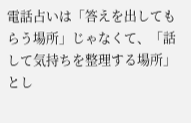電話占いは「答えを出してもらう場所」じゃなくて、「話して気持ちを整理する場所」とし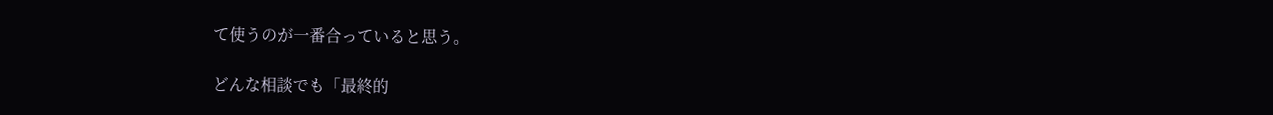て使うのが一番合っていると思う。

どんな相談でも「最終的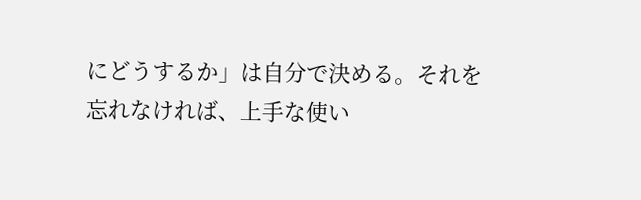にどうするか」は自分で決める。それを忘れなければ、上手な使い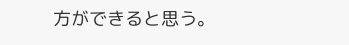方ができると思う。